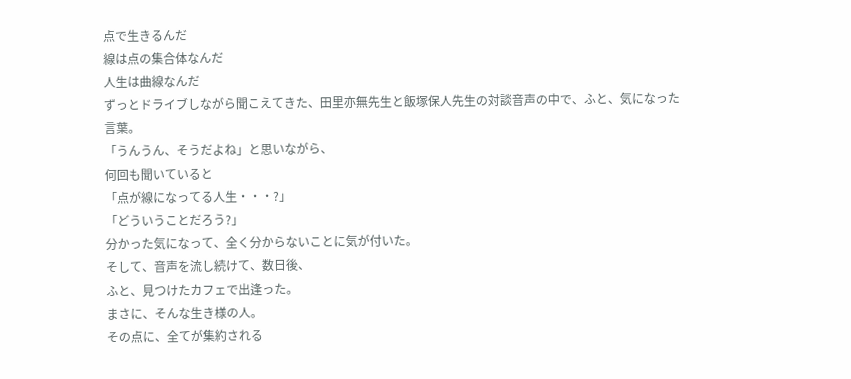点で生きるんだ
線は点の集合体なんだ
人生は曲線なんだ
ずっとドライブしながら聞こえてきた、田里亦無先生と飯塚保人先生の対談音声の中で、ふと、気になった言葉。
「うんうん、そうだよね」と思いながら、
何回も聞いていると
「点が線になってる人生・・・?」
「どういうことだろう?」
分かった気になって、全く分からないことに気が付いた。
そして、音声を流し続けて、数日後、
ふと、見つけたカフェで出逢った。
まさに、そんな生き様の人。
その点に、全てが集約される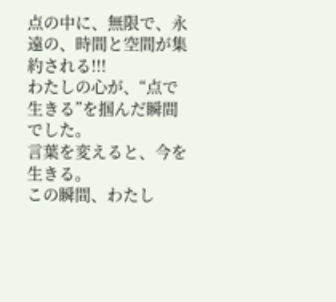点の中に、無限で、永遠の、時間と空間が集約される!!!
わたしの心が、“点で生きる”を掴んだ瞬間でした。
言葉を変えると、今を生きる。
この瞬間、わたし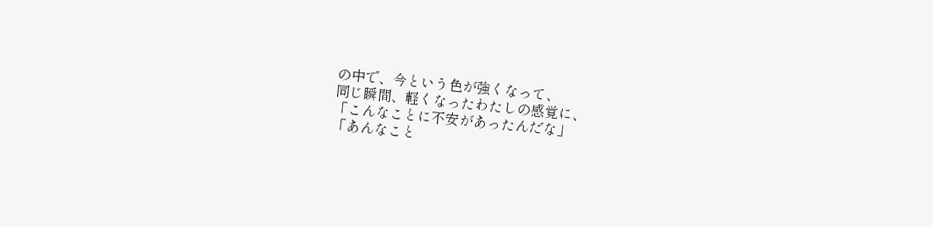の中で、今という色が強くなって、
同じ瞬間、軽くなったわたしの感覚に、
「こんなことに不安があったんだな」
「あんなこと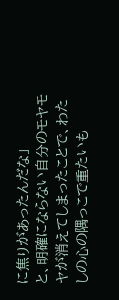に焦りがあったんだな」
と、明確にならない自分のモヤモヤが消えてしまったことで、わたしの心の隅っこで重たいも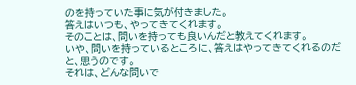のを持っていた事に気が付きました。
答えはいつも、やってきてくれます。
そのことは、問いを持っても良いんだと教えてくれます。
いや、問いを持っているところに、答えはやってきてくれるのだと、思うのです。
それは、どんな問いで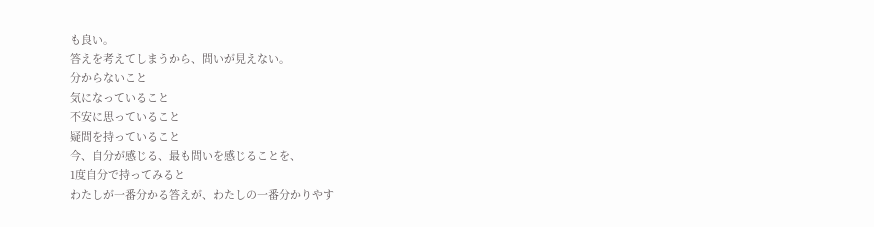も良い。
答えを考えてしまうから、問いが見えない。
分からないこと
気になっていること
不安に思っていること
疑問を持っていること
今、自分が感じる、最も問いを感じることを、
1度自分で持ってみると
わたしが一番分かる答えが、わたしの一番分かりやす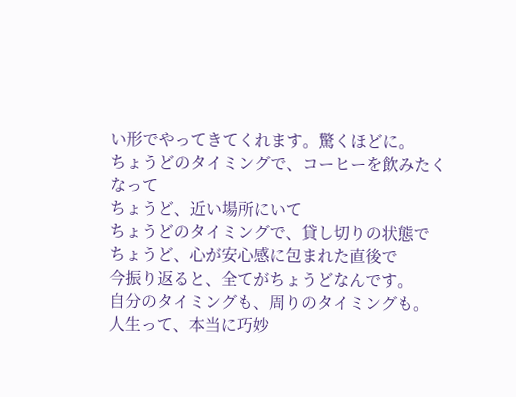い形でやってきてくれます。驚くほどに。
ちょうどのタイミングで、コーヒーを飲みたくなって
ちょうど、近い場所にいて
ちょうどのタイミングで、貸し切りの状態で
ちょうど、心が安心感に包まれた直後で
今振り返ると、全てがちょうどなんです。
自分のタイミングも、周りのタイミングも。
人生って、本当に巧妙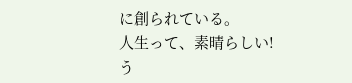に創られている。
人生って、素晴らしい!
う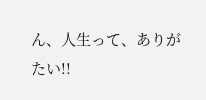ん、人生って、ありがたい!!